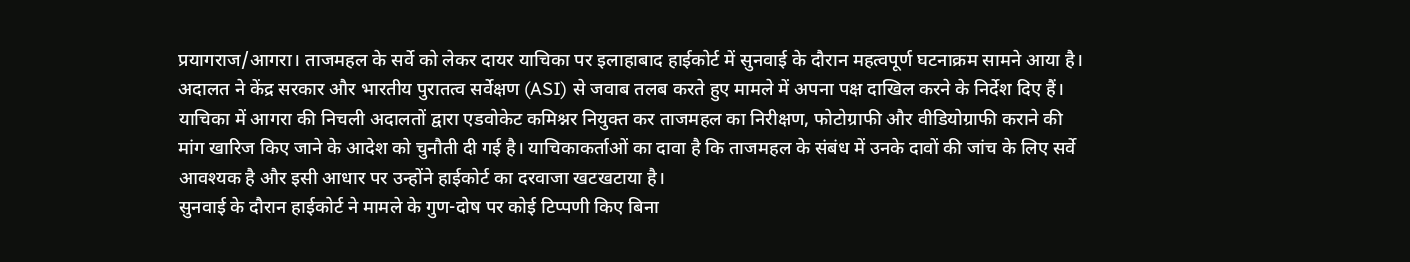प्रयागराज/आगरा। ताजमहल के सर्वे को लेकर दायर याचिका पर इलाहाबाद हाईकोर्ट में सुनवाई के दौरान महत्वपूर्ण घटनाक्रम सामने आया है। अदालत ने केंद्र सरकार और भारतीय पुरातत्व सर्वेक्षण (ASI) से जवाब तलब करते हुए मामले में अपना पक्ष दाखिल करने के निर्देश दिए हैं।
याचिका में आगरा की निचली अदालतों द्वारा एडवोकेट कमिश्नर नियुक्त कर ताजमहल का निरीक्षण, फोटोग्राफी और वीडियोग्राफी कराने की मांग खारिज किए जाने के आदेश को चुनौती दी गई है। याचिकाकर्ताओं का दावा है कि ताजमहल के संबंध में उनके दावों की जांच के लिए सर्वे आवश्यक है और इसी आधार पर उन्होंने हाईकोर्ट का दरवाजा खटखटाया है।
सुनवाई के दौरान हाईकोर्ट ने मामले के गुण-दोष पर कोई टिप्पणी किए बिना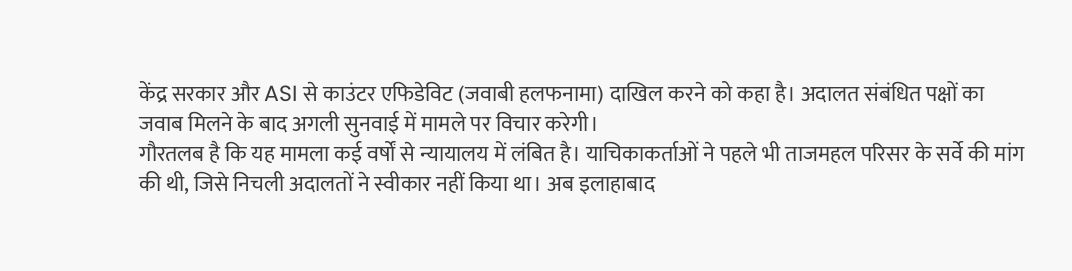केंद्र सरकार और ASI से काउंटर एफिडेविट (जवाबी हलफनामा) दाखिल करने को कहा है। अदालत संबंधित पक्षों का जवाब मिलने के बाद अगली सुनवाई में मामले पर विचार करेगी।
गौरतलब है कि यह मामला कई वर्षों से न्यायालय में लंबित है। याचिकाकर्ताओं ने पहले भी ताजमहल परिसर के सर्वे की मांग की थी, जिसे निचली अदालतों ने स्वीकार नहीं किया था। अब इलाहाबाद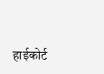हाईकोर्ट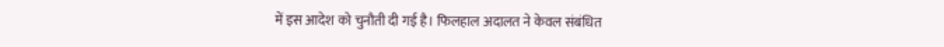में इस आदेश को चुनौती दी गई है। फिलहाल अदालत ने केवल संबंधित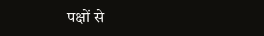पक्षों से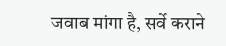जवाब मांगा है, सर्वे कराने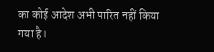का कोई आदेश अभी पारित नहीं किया गया है।